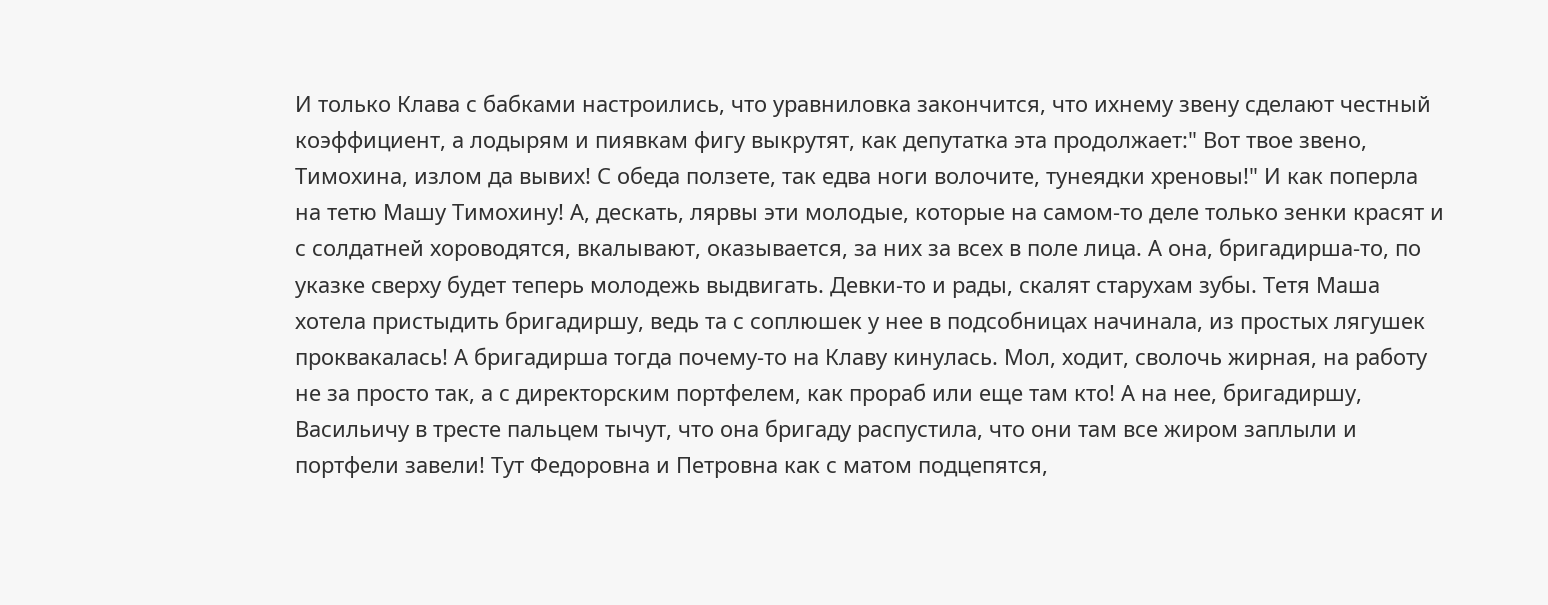И только Клава с бабками настроились, что уравниловка закончится, что ихнему звену сделают честный коэффициент, а лодырям и пиявкам фигу выкрутят, как депутатка эта продолжает:" Вот твое звено, Тимохина, излом да вывих! С обеда ползете, так едва ноги волочите, тунеядки хреновы!" И как поперла на тетю Машу Тимохину! А, дескать, лярвы эти молодые, которые на самом-то деле только зенки красят и с солдатней хороводятся, вкалывают, оказывается, за них за всех в поле лица. А она, бригадирша-то, по указке сверху будет теперь молодежь выдвигать. Девки-то и рады, скалят старухам зубы. Тетя Маша хотела пристыдить бригадиршу, ведь та с соплюшек у нее в подсобницах начинала, из простых лягушек проквакалась! А бригадирша тогда почему-то на Клаву кинулась. Мол, ходит, сволочь жирная, на работу не за просто так, а с директорским портфелем, как прораб или еще там кто! А на нее, бригадиршу, Васильичу в тресте пальцем тычут, что она бригаду распустила, что они там все жиром заплыли и портфели завели! Тут Федоровна и Петровна как с матом подцепятся,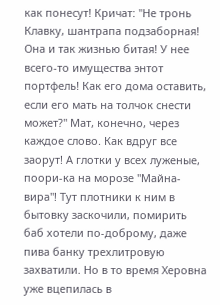как понесут! Кричат: "Не тронь Клавку, шантрапа подзаборная! Она и так жизнью битая! У нее всего-то имущества энтот портфель! Как его дома оставить, если его мать на толчок снести может?" Мат, конечно, через каждое слово. Как вдруг все заорут! А глотки у всех луженые, поори-ка на морозе "Майна-вира"! Тут плотники к ним в бытовку заскочили, помирить баб хотели по-доброму, даже пива банку трехлитровую захватили. Но в то время Херовна уже вцепилась в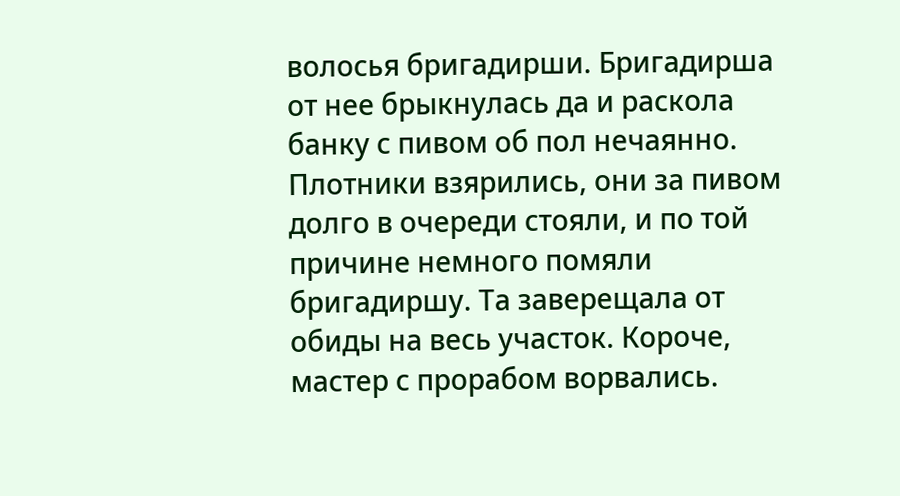волосья бригадирши. Бригадирша от нее брыкнулась да и раскола банку с пивом об пол нечаянно. Плотники взярились, они за пивом долго в очереди стояли, и по той причине немного помяли бригадиршу. Та заверещала от обиды на весь участок. Короче, мастер с прорабом ворвались.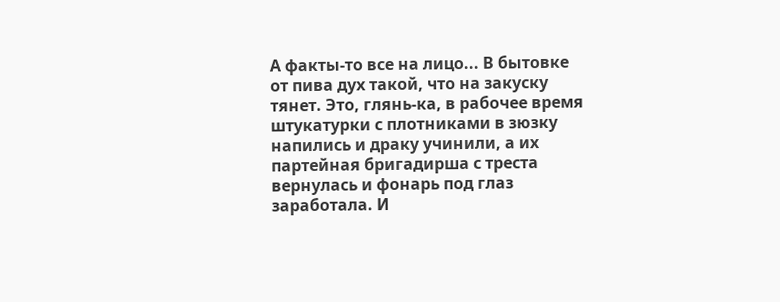А факты-то все на лицо... В бытовке от пива дух такой, что на закуску тянет. Это, глянь-ка, в рабочее время штукатурки с плотниками в зюзку напились и драку учинили, а их партейная бригадирша с треста вернулась и фонарь под глаз заработала. И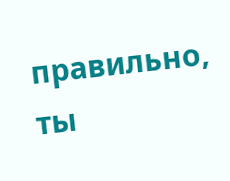правильно, ты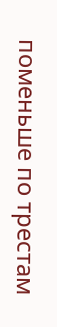поменьше по трестам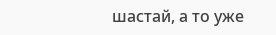шастай, а то уже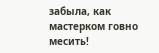забыла, как мастерком говно месить!